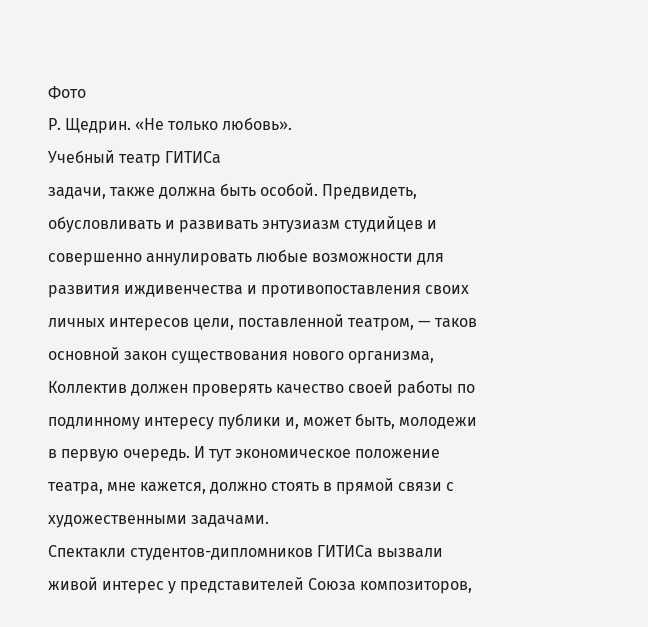Фото
Р. Щедрин. «Не только любовь».
Учебный театр ГИТИСа
задачи, также должна быть особой. Предвидеть, обусловливать и развивать энтузиазм студийцев и совершенно аннулировать любые возможности для развития иждивенчества и противопоставления своих личных интересов цели, поставленной театром, — таков основной закон существования нового организма, Коллектив должен проверять качество своей работы по подлинному интересу публики и, может быть, молодежи в первую очередь. И тут экономическое положение театра, мне кажется, должно стоять в прямой связи с художественными задачами.
Спектакли студентов-дипломников ГИТИСа вызвали живой интерес у представителей Союза композиторов,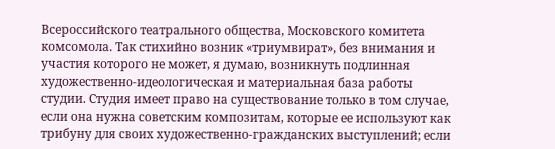Всероссийского театрального общества, Московского комитета комсомола. Так стихийно возник «триумвират», без внимания и участия которого не может, я думаю, возникнуть подлинная художественно-идеологическая и материальная база работы студии. Студия имеет право на существование только в том случае, если она нужна советским композитам, которые ее используют как трибуну для своих художественно-гражданских выступлений; если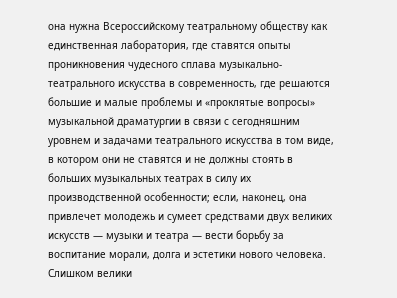она нужна Всероссийскому театральному обществу как единственная лаборатория, где ставятся опыты проникновения чудесного сплава музыкально-театрального искусства в современность, где решаются большие и малые проблемы и «проклятые вопросы» музыкальной драматургии в связи с сегодняшним уровнем и задачами театрального искусства в том виде, в котором они не ставятся и не должны стоять в больших музыкальных театрах в силу их производственной особенности; если, наконец, она привлечет молодежь и сумеет средствами двух великих искусств — музыки и театра — вести борьбу за воспитание морали, долга и эстетики нового человека.
Слишком велики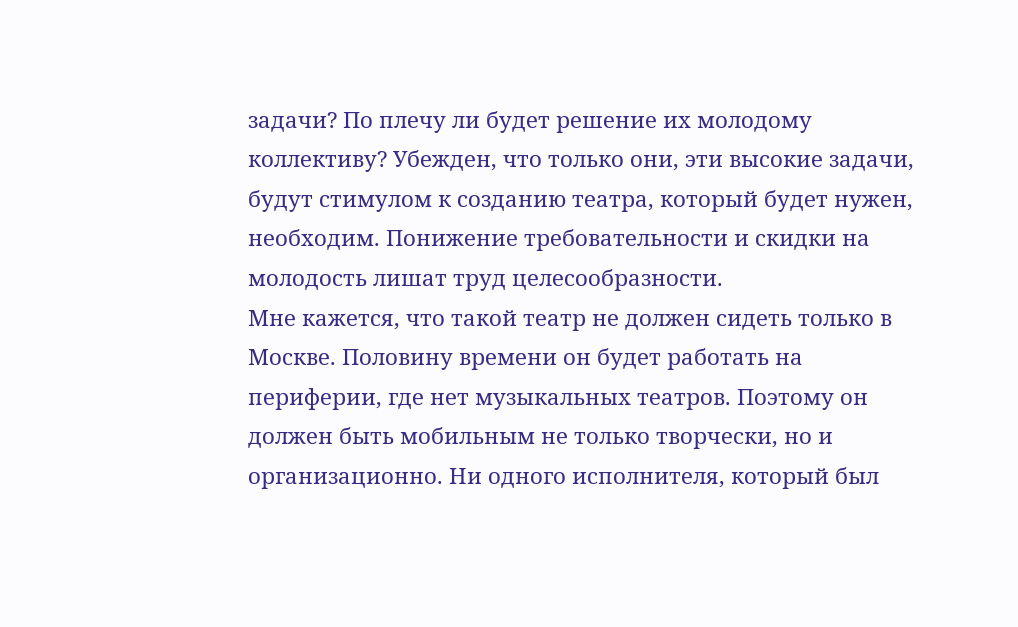задачи? По плечу ли будет решение их молодому коллективу? Убежден, что только они, эти высокие задачи, будут стимулом к созданию театра, который будет нужен, необходим. Понижение требовательности и скидки на молодость лишат труд целесообразности.
Мне кажется, что такой театр не должен сидеть только в Москве. Половину времени он будет работать на периферии, где нет музыкальных театров. Поэтому он должен быть мобильным не только творчески, но и организационно. Ни одного исполнителя, который был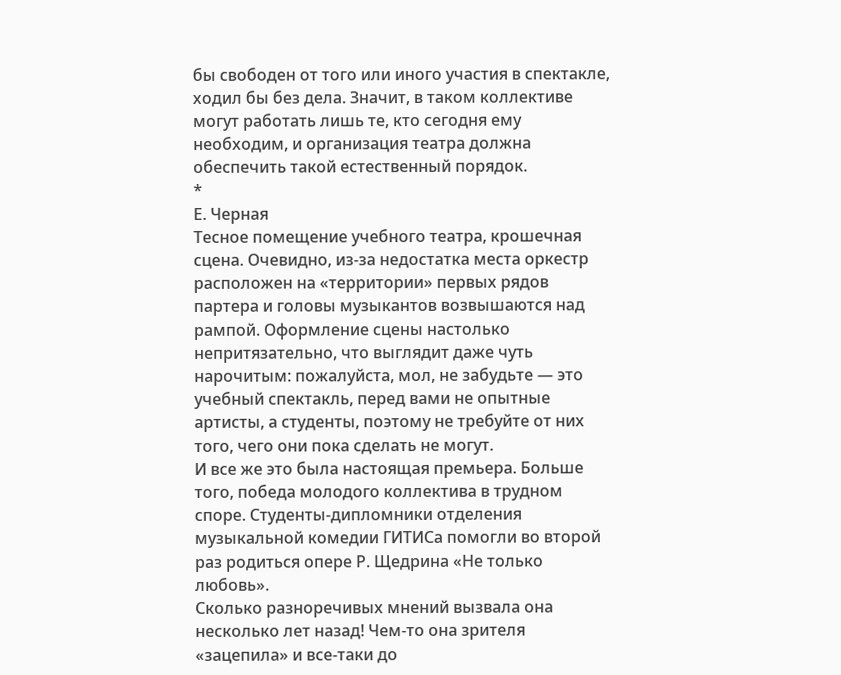бы свободен от того или иного участия в спектакле, ходил бы без дела. Значит, в таком коллективе могут работать лишь те, кто сегодня ему необходим, и организация театра должна обеспечить такой естественный порядок.
*
Е. Черная
Тесное помещение учебного театра, крошечная сцена. Очевидно, из-за недостатка места оркестр расположен на «территории» первых рядов партера и головы музыкантов возвышаются над рампой. Оформление сцены настолько непритязательно, что выглядит даже чуть нарочитым: пожалуйста, мол, не забудьте — это учебный спектакль, перед вами не опытные артисты, а студенты, поэтому не требуйте от них того, чего они пока сделать не могут.
И все же это была настоящая премьера. Больше того, победа молодого коллектива в трудном споре. Студенты-дипломники отделения музыкальной комедии ГИТИСа помогли во второй раз родиться опере Р. Щедрина «Не только любовь».
Сколько разноречивых мнений вызвала она несколько лет назад! Чем-то она зрителя «зацепила» и все-таки до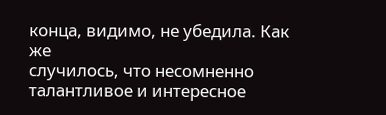конца, видимо, не убедила. Как же
случилось, что несомненно талантливое и интересное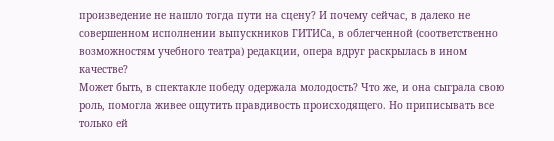произведение не нашло тогда пути на сцену? И почему сейчас, в далеко не совершенном исполнении выпускников ГИТИСа, в облегченной (соответственно возможностям учебного театра) редакции, опера вдруг раскрылась в ином качестве?
Может быть, в спектакле победу одержала молодость? Что же, и она сыграла свою роль, помогла живее ощутить правдивость происходящего. Но приписывать все только ей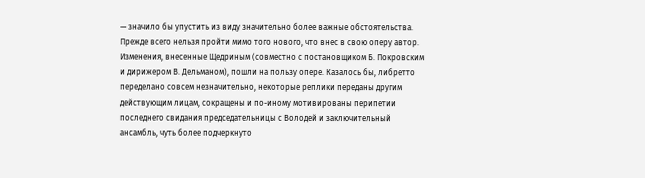— значило бы упустить из виду значительно более важные обстоятельства.
Прежде всего нельзя пройти мимо того нового, что внес в свою оперу автор. Изменения, внесенные Щедриным (совместно с постановщиком Б. Покровским и дирижером В. Дельманом), пошли на пользу опере. Казалось бы, либретто переделано совсем незначительно, некоторые реплики переданы другим действующим лицам, сокращены и по-иному мотивированы перипетии последнего свидания председательницы с Володей и заключительный ансамбль, чуть более подчеркнуто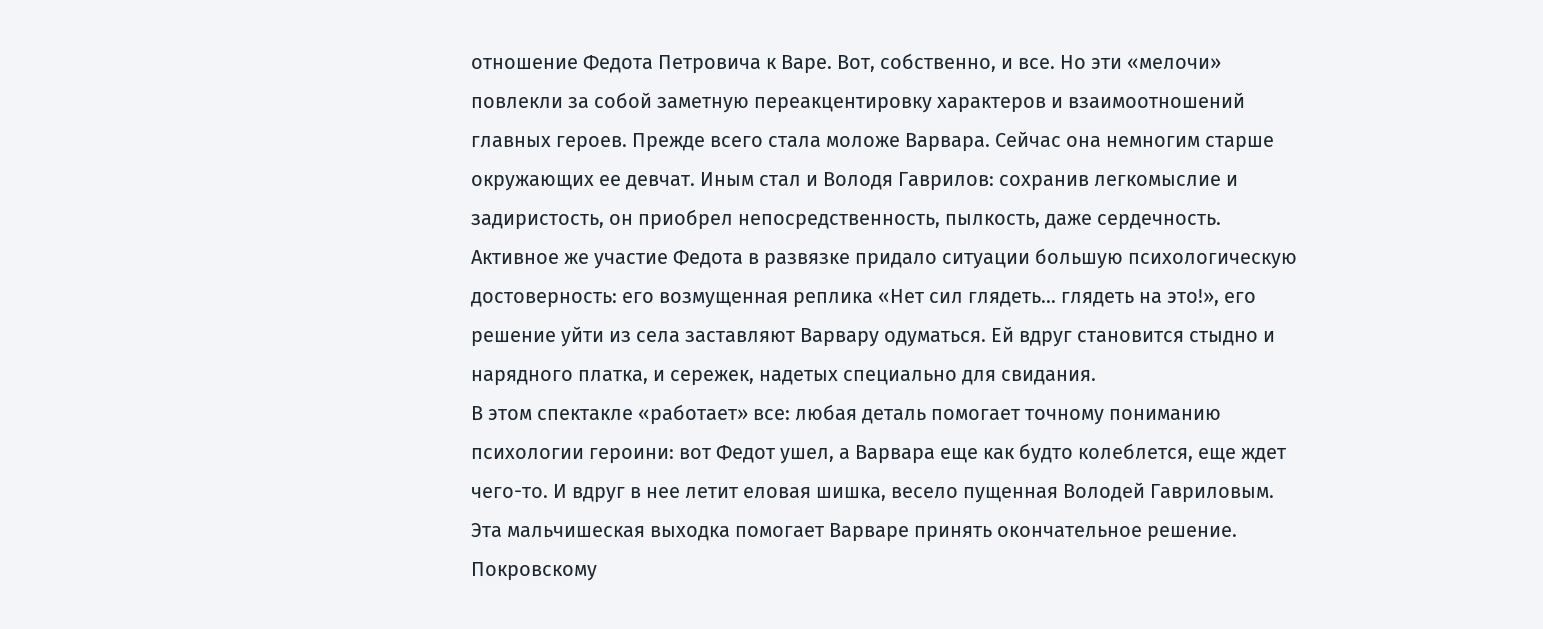отношение Федота Петровича к Варе. Вот, собственно, и все. Но эти «мелочи» повлекли за собой заметную переакцентировку характеров и взаимоотношений главных героев. Прежде всего стала моложе Варвара. Сейчас она немногим старше окружающих ее девчат. Иным стал и Володя Гаврилов: сохранив легкомыслие и задиристость, он приобрел непосредственность, пылкость, даже сердечность. Активное же участие Федота в развязке придало ситуации большую психологическую достоверность: его возмущенная реплика «Нет сил глядеть... глядеть на это!», его решение уйти из села заставляют Варвару одуматься. Ей вдруг становится стыдно и нарядного платка, и сережек, надетых специально для свидания.
В этом спектакле «работает» все: любая деталь помогает точному пониманию психологии героини: вот Федот ушел, а Варвара еще как будто колеблется, еще ждет чего-то. И вдруг в нее летит еловая шишка, весело пущенная Володей Гавриловым. Эта мальчишеская выходка помогает Варваре принять окончательное решение.
Покровскому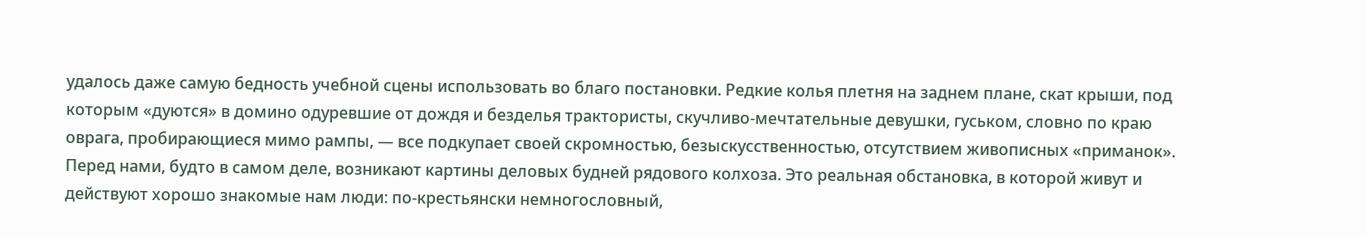удалось даже самую бедность учебной сцены использовать во благо постановки. Редкие колья плетня на заднем плане, скат крыши, под которым «дуются» в домино одуревшие от дождя и безделья трактористы, скучливо-мечтательные девушки, гуськом, словно по краю оврага, пробирающиеся мимо рампы, — все подкупает своей скромностью, безыскусственностью, отсутствием живописных «приманок». Перед нами, будто в самом деле, возникают картины деловых будней рядового колхоза. Это реальная обстановка, в которой живут и действуют хорошо знакомые нам люди: по-крестьянски немногословный,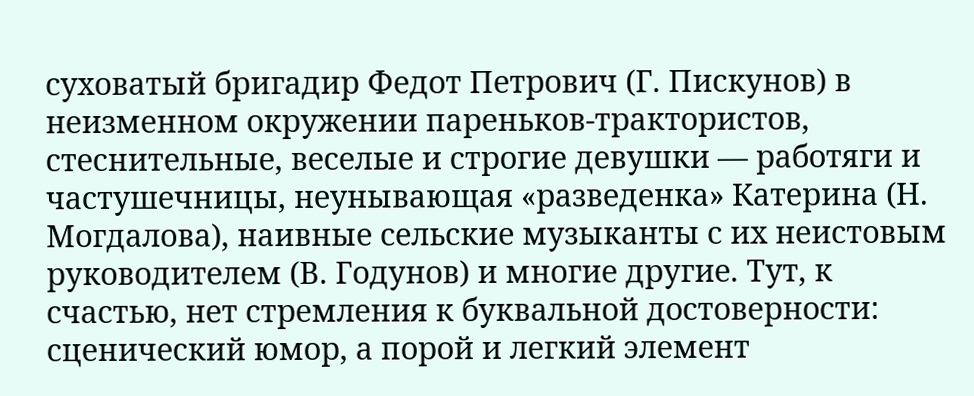суховатый бригадир Федот Петрович (Г. Пискунов) в неизменном окружении пареньков-трактористов, стеснительные, веселые и строгие девушки — работяги и частушечницы, неунывающая «разведенка» Катерина (Н. Могдалова), наивные сельские музыканты с их неистовым руководителем (В. Годунов) и многие другие. Тут, к счастью, нет стремления к буквальной достоверности: сценический юмор, а порой и легкий элемент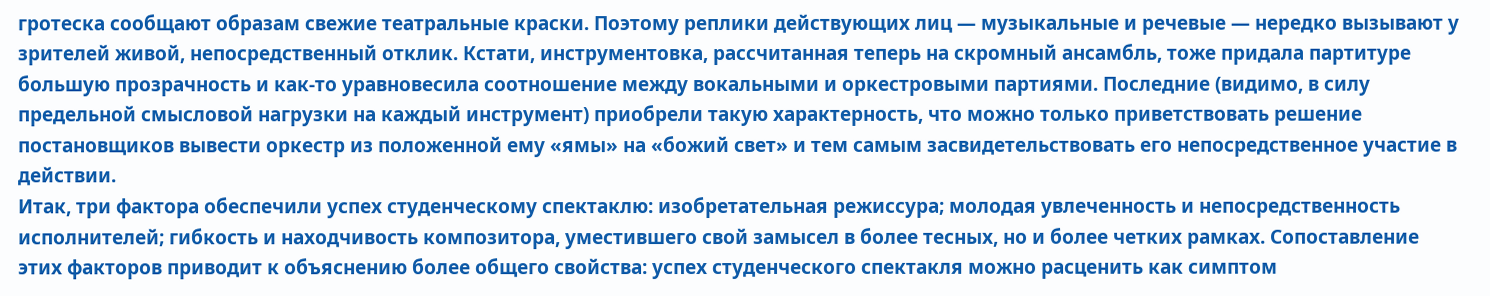гротеска сообщают образам свежие театральные краски. Поэтому реплики действующих лиц — музыкальные и речевые — нередко вызывают у зрителей живой, непосредственный отклик. Кстати, инструментовка, рассчитанная теперь на скромный ансамбль, тоже придала партитуре большую прозрачность и как-то уравновесила соотношение между вокальными и оркестровыми партиями. Последние (видимо, в силу предельной смысловой нагрузки на каждый инструмент) приобрели такую характерность, что можно только приветствовать решение постановщиков вывести оркестр из положенной ему «ямы» на «божий свет» и тем самым засвидетельствовать его непосредственное участие в действии.
Итак, три фактора обеспечили успех студенческому спектаклю: изобретательная режиссура; молодая увлеченность и непосредственность исполнителей; гибкость и находчивость композитора, уместившего свой замысел в более тесных, но и более четких рамках. Сопоставление этих факторов приводит к объяснению более общего свойства: успех студенческого спектакля можно расценить как симптом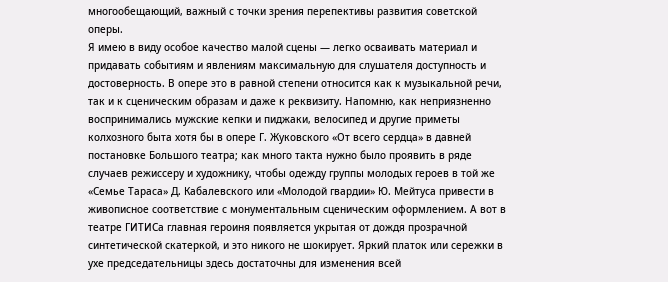многообещающий, важный с точки зрения перепективы развития советской оперы.
Я имею в виду особое качество малой сцены — легко осваивать материал и придавать событиям и явлениям максимальную для слушателя доступность и достоверность. В опере это в равной степени относится как к музыкальной речи, так и к сценическим образам и даже к реквизиту. Напомню, как неприязненно воспринимались мужские кепки и пиджаки, велосипед и другие приметы колхозного быта хотя бы в опере Г. Жуковского «От всего сердца» в давней постановке Большого театра; как много такта нужно было проявить в ряде случаев режиссеру и художнику, чтобы одежду группы молодых героев в той же «Семье Тараса» Д. Кабалевского или «Молодой гвардии» Ю. Мейтуса привести в живописное соответствие с монументальным сценическим оформлением. А вот в театре ГИТИСа главная героиня появляется укрытая от дождя прозрачной синтетической скатеркой, и это никого не шокирует. Яркий платок или сережки в ухе председательницы здесь достаточны для изменения всей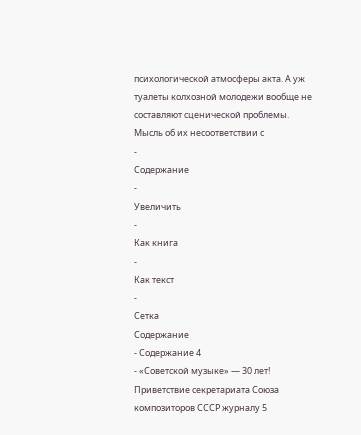психологической атмосферы акта. А уж туалеты колхозной молодежи вообще не составляют сценической проблемы. Мысль об их несоответствии с
-
Содержание
-
Увеличить
-
Как книга
-
Как текст
-
Сетка
Содержание
- Содержание 4
- «Советской музыке» — 30 лет! Приветствие секретариата Союза композиторов СССР журналу 5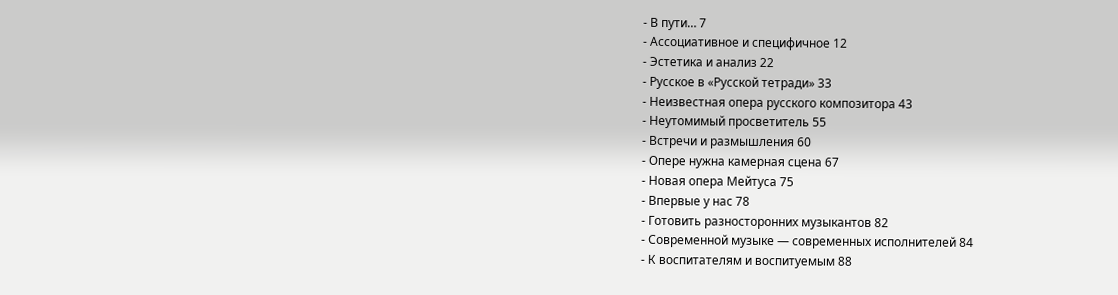- В пути… 7
- Ассоциативное и специфичное 12
- Эстетика и анализ 22
- Русское в «Русской тетради» 33
- Неизвестная опера русского композитора 43
- Неутомимый просветитель 55
- Встречи и размышления 60
- Опере нужна камерная сцена 67
- Новая опера Мейтуса 75
- Впервые у нас 78
- Готовить разносторонних музыкантов 82
- Современной музыке — современных исполнителей 84
- К воспитателям и воспитуемым 88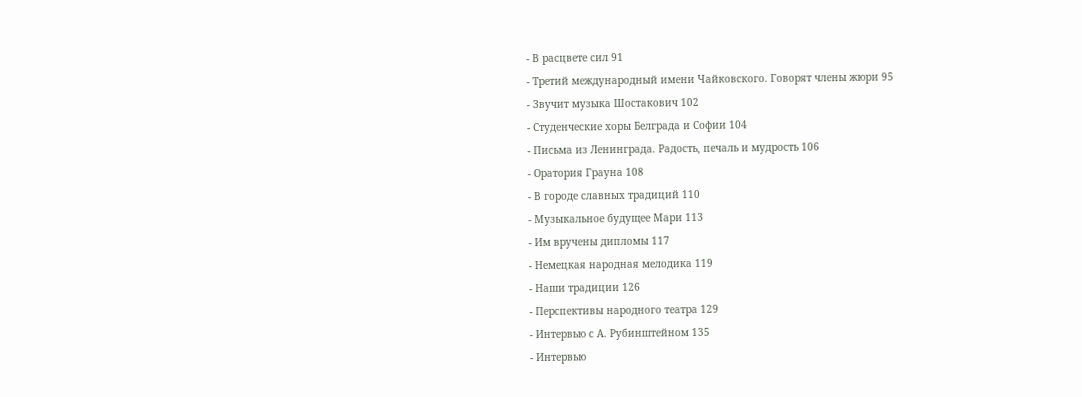- В расцвете сил 91
- Третий международный имени Чайковского. Говорят члены жюри 95
- Звучит музыка Шостакович 102
- Студенческие хоры Белграда и Софии 104
- Письма из Ленинграда. Радость, печаль и мудрость 106
- Оратория Грауна 108
- В городе славных традиций 110
- Музыкальное будущее Мари 113
- Им вручены дипломы 117
- Немецкая народная мелодика 119
- Наши традиции 126
- Перспективы народного театра 129
- Интервью с А. Рубинштейном 135
- Интервью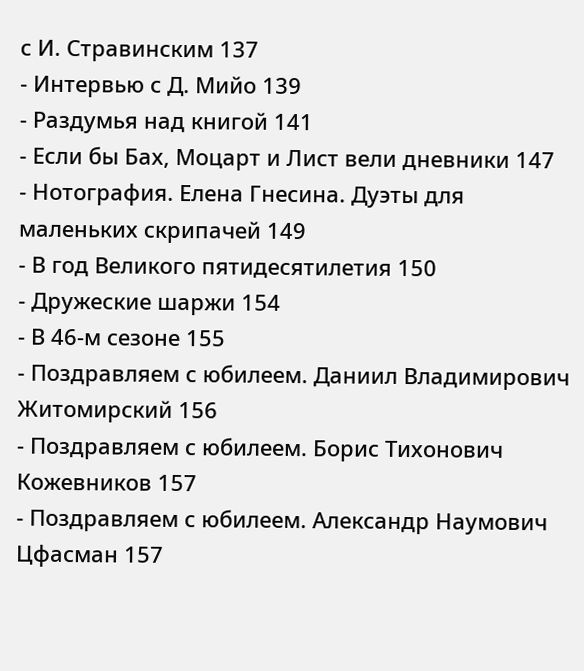с И. Стравинским 137
- Интервью с Д. Мийо 139
- Раздумья над книгой 141
- Если бы Бах, Моцарт и Лист вели дневники 147
- Нотография. Елена Гнесина. Дуэты для маленьких скрипачей 149
- В год Великого пятидесятилетия 150
- Дружеские шаржи 154
- В 46-м сезоне 155
- Поздравляем с юбилеем. Даниил Владимирович Житомирский 156
- Поздравляем с юбилеем. Борис Тихонович Кожевников 157
- Поздравляем с юбилеем. Александр Наумович Цфасман 157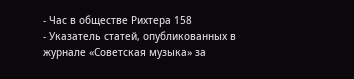- Час в обществе Рихтера 158
- Указатель статей, опубликованных в журнале «Советская музыка» за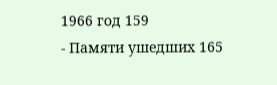1966 год 159
- Памяти ушедших 165